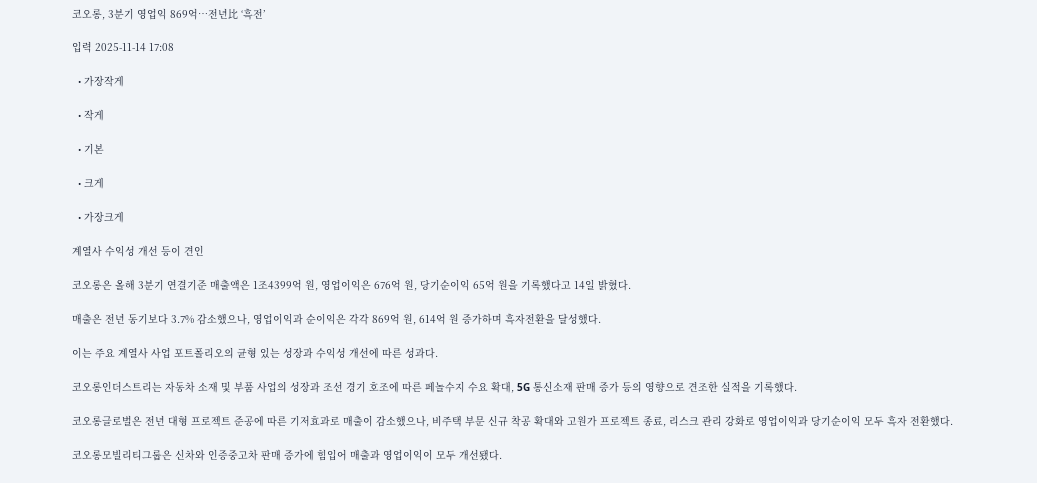코오롱, 3분기 영업익 869억…전년比 ‘흑전’

입력 2025-11-14 17:08

  • 가장작게

  • 작게

  • 기본

  • 크게

  • 가장크게

계열사 수익성 개선 등이 견인

코오롱은 올해 3분기 연결기준 매출액은 1조4399억 원, 영업이익은 676억 원, 당기순이익 65억 원을 기록했다고 14일 밝혔다.

매출은 전년 동기보다 3.7% 감소했으나, 영업이익과 순이익은 각각 869억 원, 614억 원 증가하며 흑자전환을 달성했다.

이는 주요 계열사 사업 포트폴리오의 균형 있는 성장과 수익성 개선에 따른 성과다.

코오롱인더스트리는 자동차 소재 및 부품 사업의 성장과 조선 경기 호조에 따른 페놀수지 수요 확대, 5G 통신소재 판매 증가 등의 영향으로 견조한 실적을 기록했다.

코오롱글로벌은 전년 대형 프로젝트 준공에 따른 기저효과로 매출이 감소했으나, 비주택 부문 신규 착공 확대와 고원가 프로젝트 종료, 리스크 관리 강화로 영업이익과 당기순이익 모두 흑자 전환했다.

코오롱모빌리티그룹은 신차와 인증중고차 판매 증가에 힘입어 매출과 영업이익이 모두 개선됐다.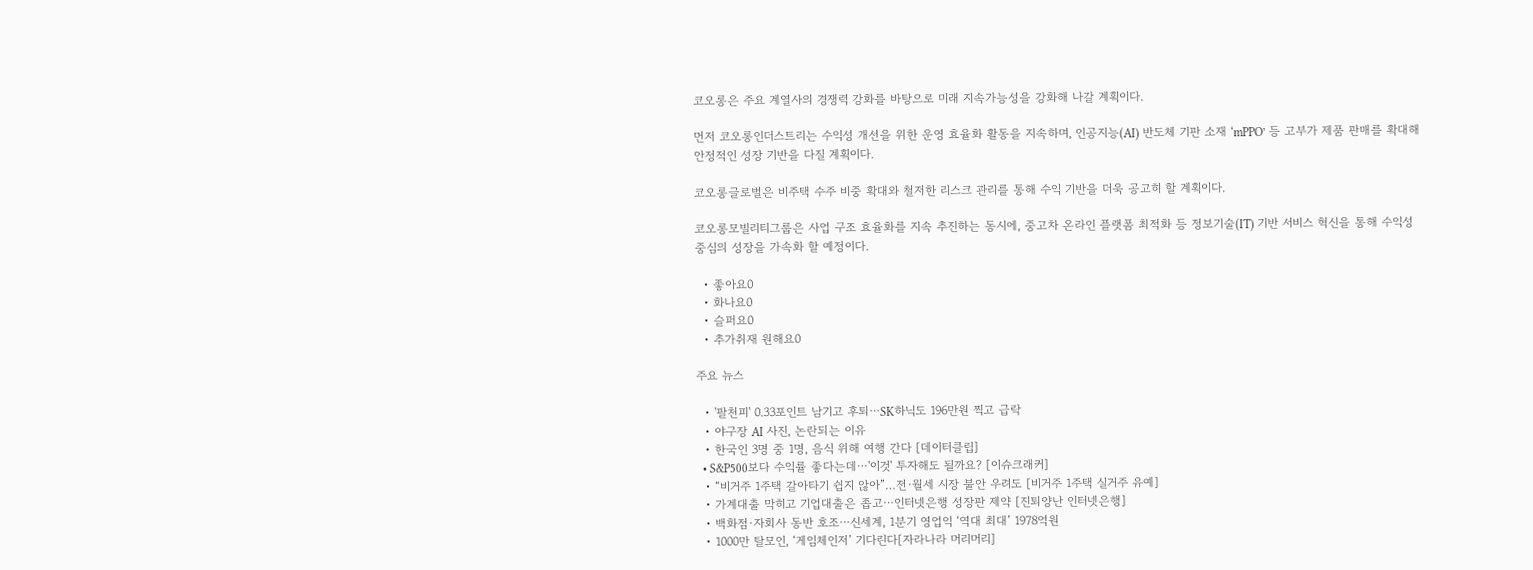코오롱은 주요 계열사의 경쟁력 강화를 바탕으로 미래 지속가능성을 강화해 나갈 계획이다.

먼저 코오롱인더스트리는 수익성 개선을 위한 운영 효율화 활동을 지속하며, 인공지능(AI) 반도체 기판 소재 ‘mPPO’ 등 고부가 제품 판매를 확대해 안정적인 성장 기반을 다질 계획이다.

코오롱글로벌은 비주택 수주 비중 확대와 철저한 리스크 관리를 통해 수익 기반을 더욱 공고히 할 계획이다.

코오롱모빌리티그룹은 사업 구조 효율화를 지속 추진하는 동시에, 중고차 온라인 플랫폼 최적화 등 정보기술(IT) 기반 서비스 혁신을 통해 수익성 중심의 성장을 가속화 할 예정이다.

  • 좋아요0
  • 화나요0
  • 슬퍼요0
  • 추가취재 원해요0

주요 뉴스

  • '팔천피' 0.33포인트 남기고 후퇴⋯SK하닉도 196만원 찍고 급락
  • 야구장 AI 사진, 논란되는 이유
  • 한국인 3명 중 1명, 음식 위해 여행 간다 [데이터클립]
  • S&P500보다 수익률 좋다는데⋯'이것' 투자해도 될까요? [이슈크래커]
  • “비거주 1주택 갈아타기 쉽지 않아”…전·월세 시장 불안 우려도 [비거주 1주택 실거주 유예]
  • 가계대출 막히고 기업대출은 좁고⋯인터넷은행 성장판 제약 [진퇴양난 인터넷은행]
  • 백화점·자회사 동반 호조⋯신세계, 1분기 영업익 ‘역대 최대’ 1978억원
  • 1000만 탈모인, ‘게임체인저’ 기다린다[자라나라 머리머리]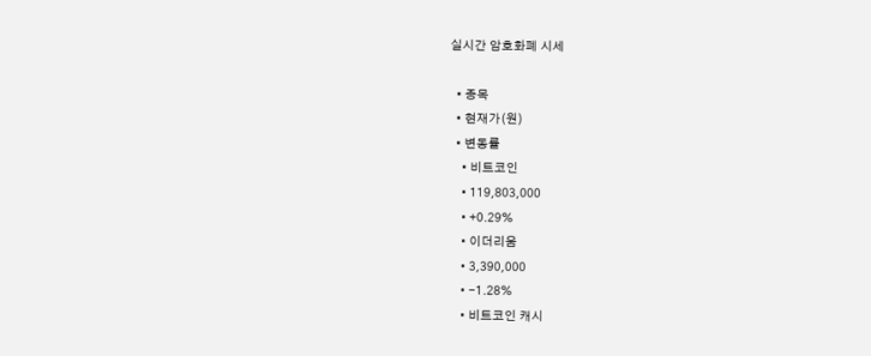실시간 암호화폐 시세

  • 종목
  • 현재가(원)
  • 변동률
    • 비트코인
    • 119,803,000
    • +0.29%
    • 이더리움
    • 3,390,000
    • -1.28%
    • 비트코인 캐시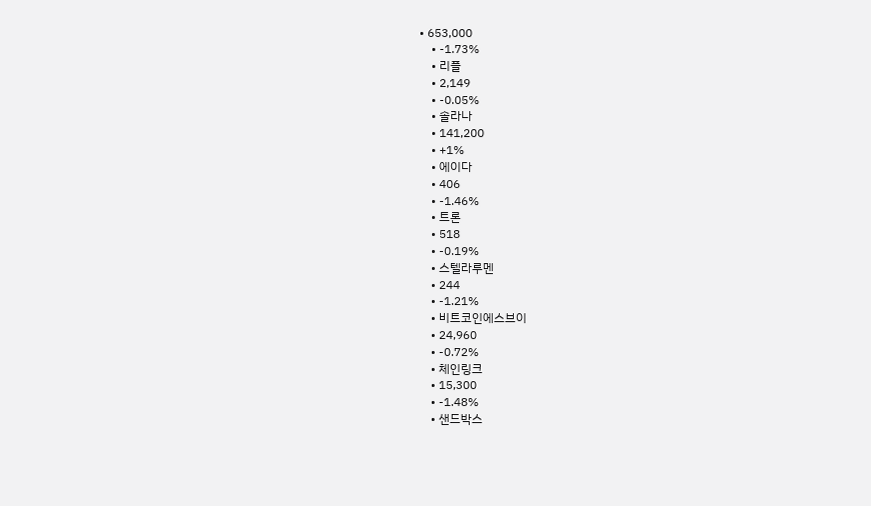• 653,000
    • -1.73%
    • 리플
    • 2,149
    • -0.05%
    • 솔라나
    • 141,200
    • +1%
    • 에이다
    • 406
    • -1.46%
    • 트론
    • 518
    • -0.19%
    • 스텔라루멘
    • 244
    • -1.21%
    • 비트코인에스브이
    • 24,960
    • -0.72%
    • 체인링크
    • 15,300
    • -1.48%
    • 샌드박스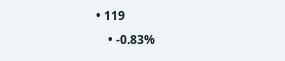• 119
    • -0.83%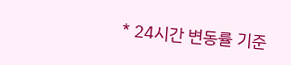* 24시간 변동률 기준